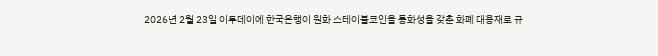2026년 2월 23일 이투데이에 한국은행이 원화 스테이블코인을 통화성을 갖춘 화폐 대용재로 규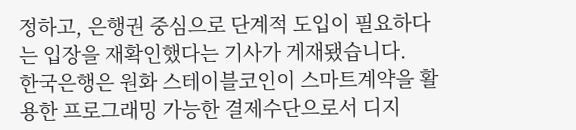정하고, 은행권 중심으로 단계적 도입이 필요하다는 입장을 재확인했다는 기사가 게재됐습니다.
한국은행은 원화 스테이블코인이 스마트계약을 활용한 프로그래밍 가능한 결제수단으로서 디지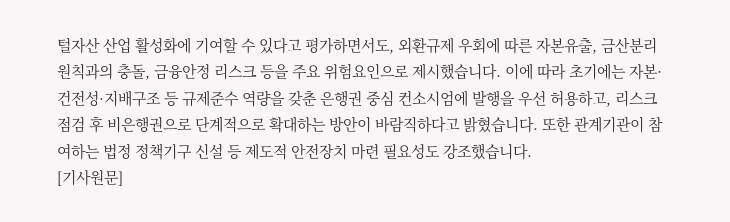털자산 산업 활성화에 기여할 수 있다고 평가하면서도, 외환규제 우회에 따른 자본유출, 금산분리 원칙과의 충돌, 금융안정 리스크 등을 주요 위험요인으로 제시했습니다. 이에 따라 초기에는 자본·건전성·지배구조 등 규제준수 역량을 갖춘 은행권 중심 컨소시엄에 발행을 우선 허용하고, 리스크 점검 후 비은행권으로 단계적으로 확대하는 방안이 바람직하다고 밝혔습니다. 또한 관계기관이 참여하는 법정 정책기구 신설 등 제도적 안전장치 마련 필요성도 강조했습니다.
[기사원문]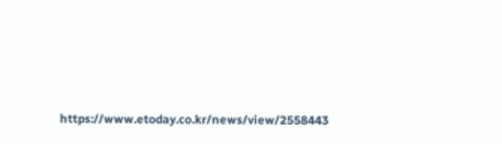https://www.etoday.co.kr/news/view/2558443